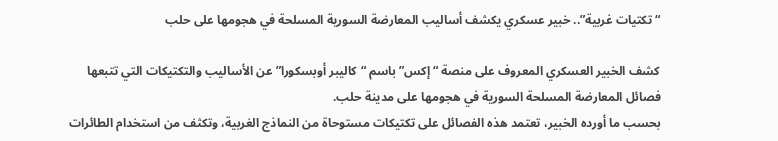“تكتيات غربية”.. خبير عسكري يكشف أساليب المعارضة السورية المسلحة في هجومها على حلب

كشف الخبير العسكري المعروف على منصة “إكس” باسم “كاليبر أوبسكورا” عن الأساليب والتكتيكات التي تتبعها فصائل المعارضة المسلحة السورية في هجومها على مدينة حلب.
بحسب ما أورده الخبير، تعتمد هذه الفصائل على تكتيكات مستوحاة من النماذج الغربية، وتكثف من استخدام الطائرات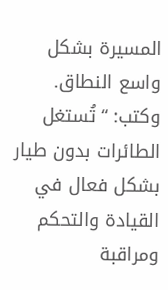المسيرة بشكل واسع النطاق. وكتب: “تُستغل الطائرات بدون طيار بشكل فعال في القيادة والتحكم ومراقبة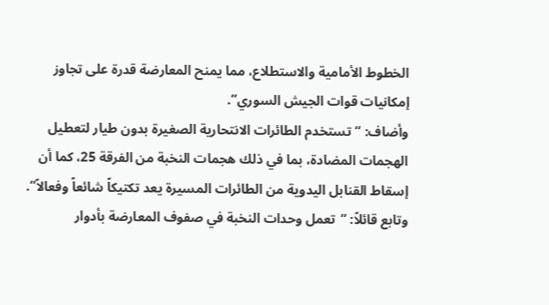الخطوط الأمامية والاستطلاع، مما يمنح المعارضة قدرة على تجاوز إمكانيات قوات الجيش السوري”.
وأضاف: “تستخدم الطائرات الانتحارية الصغيرة بدون طيار لتعطيل الهجمات المضادة، بما في ذلك هجمات النخبة من الفرقة 25، كما أن إسقاط القنابل اليدوية من الطائرات المسيرة يعد تكتيكاً شائعاً وفعالاً”.
وتابع قائلاً: “تعمل وحدات النخبة في صفوف المعارضة بأدوار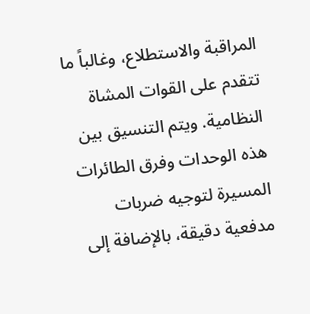المراقبة والاستطلاع، وغالباً ما تتقدم على القوات المشاة النظامية. ويتم التنسيق بين هذه الوحدات وفرق الطائرات المسيرة لتوجيه ضربات مدفعية دقيقة، بالإضافة إلى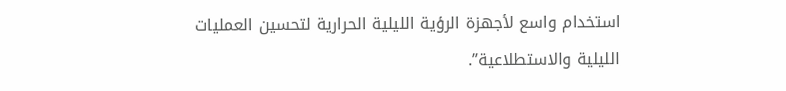استخدام واسع لأجهزة الرؤية الليلية الحرارية لتحسين العمليات الليلية والاستطلاعية”.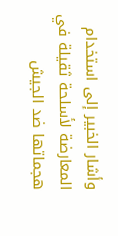وأشار الخبير إلى استخدام المعارضة لأسلحة ثقيلة في هجماتها ضد الجيش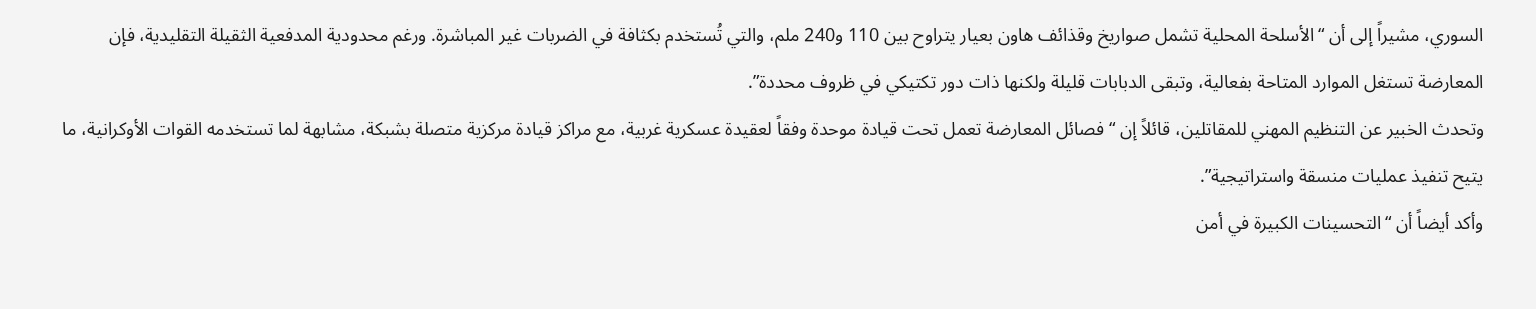السوري، مشيراً إلى أن “الأسلحة المحلية تشمل صواريخ وقذائف هاون بعيار يتراوح بين 110 و240 ملم، والتي تُستخدم بكثافة في الضربات غير المباشرة. ورغم محدودية المدفعية الثقيلة التقليدية، فإن المعارضة تستغل الموارد المتاحة بفعالية، وتبقى الدبابات قليلة ولكنها ذات دور تكتيكي في ظروف محددة”.
وتحدث الخبير عن التنظيم المهني للمقاتلين، قائلاً إن “فصائل المعارضة تعمل تحت قيادة موحدة وفقاً لعقيدة عسكرية غربية، مع مراكز قيادة مركزية متصلة بشبكة، مشابهة لما تستخدمه القوات الأوكرانية، ما يتيح تنفيذ عمليات منسقة واستراتيجية”.
وأكد أيضاً أن “التحسينات الكبيرة في أمن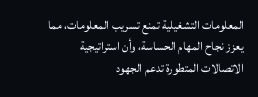المعلومات التشغيلية تمنع تسريب المعلومات، مما يعزز نجاح المهام الحساسة، وأن استراتيجية الاتصالات المتطورة تدعم الجهود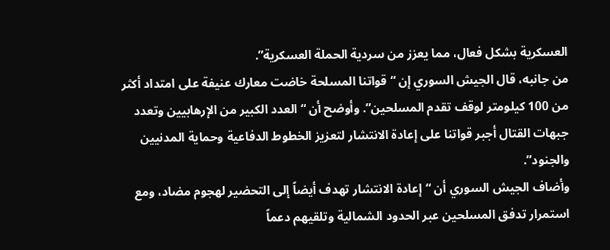العسكرية بشكل فعال، مما يعزز من سردية الحملة العسكرية”.
من جانبه، قال الجيش السوري إن “قواتنا المسلحة خاضت معارك عنيفة على امتداد أكثر من 100 كيلومتر لوقف تقدم المسلحين”. وأوضح أن “العدد الكبير من الإرهابيين وتعدد جبهات القتال أجبر قواتنا على إعادة الانتشار لتعزيز الخطوط الدفاعية وحماية المدنيين والجنود”.
وأضاف الجيش السوري أن “إعادة الانتشار تهدف أيضاً إلى التحضير لهجوم مضاد، ومع استمرار تدفق المسلحين عبر الحدود الشمالية وتلقيهم دعماً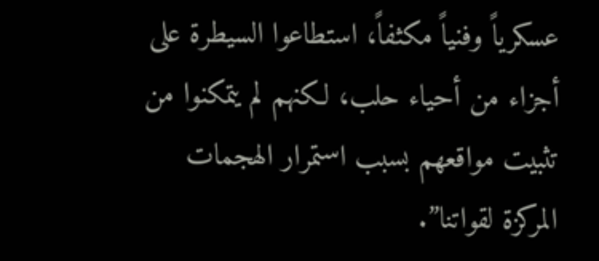عسكرياً وفنياً مكثفاً، استطاعوا السيطرة على أجزاء من أحياء حلب، لكنهم لم يتمكنوا من تثبيت مواقعهم بسبب استمرار الهجمات المركزة لقواتنا”.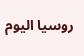روسيا اليوم